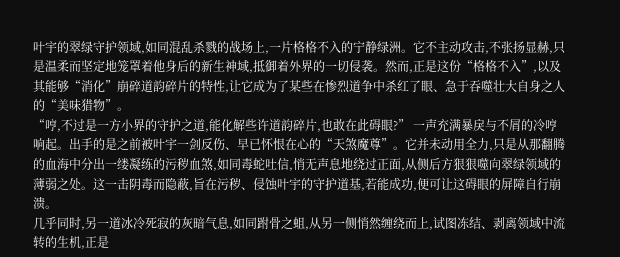叶宇的翠绿守护领域,如同混乱杀戮的战场上,一片格格不入的宁静绿洲。它不主动攻击,不张扬显赫,只是温柔而坚定地笼罩着他身后的新生神域,抵御着外界的一切侵袭。然而,正是这份“格格不入”,以及其能够“消化”崩碎道韵碎片的特性,让它成为了某些在惨烈道争中杀红了眼、急于吞噬壮大自身之人的“美味猎物”。
“哼,不过是一方小界的守护之道,能化解些许道韵碎片,也敢在此碍眼?” 一声充满暴戾与不屑的冷哼响起。出手的是之前被叶宇一剑反伤、早已怀恨在心的“天煞魔尊”。它并未动用全力,只是从那翻腾的血海中分出一缕凝练的污秽血煞,如同毒蛇吐信,悄无声息地绕过正面,从侧后方狠狠噬向翠绿领域的薄弱之处。这一击阴毒而隐蔽,旨在污秽、侵蚀叶宇的守护道基,若能成功,便可让这碍眼的屏障自行崩溃。
几乎同时,另一道冰冷死寂的灰暗气息,如同跗骨之蛆,从另一侧悄然缠绕而上,试图冻结、剥离领域中流转的生机,正是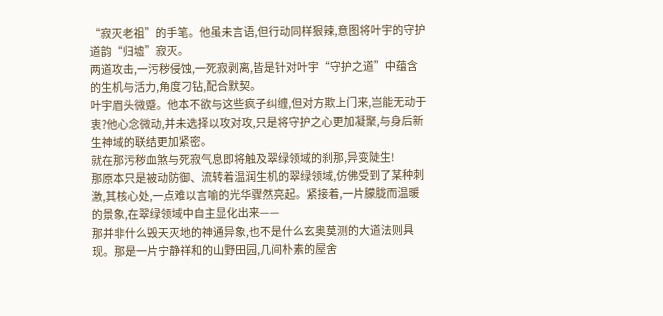“寂灭老祖”的手笔。他虽未言语,但行动同样狠辣,意图将叶宇的守护道韵“归墟”寂灭。
两道攻击,一污秽侵蚀,一死寂剥离,皆是针对叶宇“守护之道”中蕴含的生机与活力,角度刁钻,配合默契。
叶宇眉头微蹙。他本不欲与这些疯子纠缠,但对方欺上门来,岂能无动于衷?他心念微动,并未选择以攻对攻,只是将守护之心更加凝聚,与身后新生神域的联结更加紧密。
就在那污秽血煞与死寂气息即将触及翠绿领域的刹那,异变陡生!
那原本只是被动防御、流转着温润生机的翠绿领域,仿佛受到了某种刺激,其核心处,一点难以言喻的光华骤然亮起。紧接着,一片朦胧而温暖的景象,在翠绿领域中自主显化出来——
那并非什么毁天灭地的神通异象,也不是什么玄奥莫测的大道法则具现。那是一片宁静祥和的山野田园,几间朴素的屋舍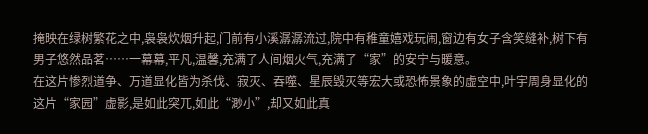掩映在绿树繁花之中,袅袅炊烟升起,门前有小溪潺潺流过,院中有稚童嬉戏玩闹,窗边有女子含笑缝补,树下有男子悠然品茗……一幕幕,平凡,温馨,充满了人间烟火气,充满了“家”的安宁与暖意。
在这片惨烈道争、万道显化皆为杀伐、寂灭、吞噬、星辰毁灭等宏大或恐怖景象的虚空中,叶宇周身显化的这片“家园”虚影,是如此突兀,如此“渺小”,却又如此真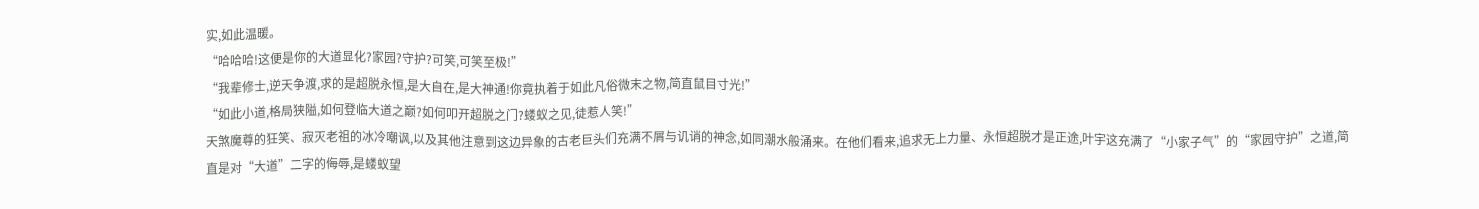实,如此温暖。
“哈哈哈!这便是你的大道显化?家园?守护?可笑,可笑至极!”
“我辈修士,逆天争渡,求的是超脱永恒,是大自在,是大神通!你竟执着于如此凡俗微末之物,简直鼠目寸光!”
“如此小道,格局狭隘,如何登临大道之巅?如何叩开超脱之门?蝼蚁之见,徒惹人笑!”
天煞魔尊的狂笑、寂灭老祖的冰冷嘲讽,以及其他注意到这边异象的古老巨头们充满不屑与讥诮的神念,如同潮水般涌来。在他们看来,追求无上力量、永恒超脱才是正途,叶宇这充满了“小家子气”的“家园守护”之道,简直是对“大道”二字的侮辱,是蝼蚁望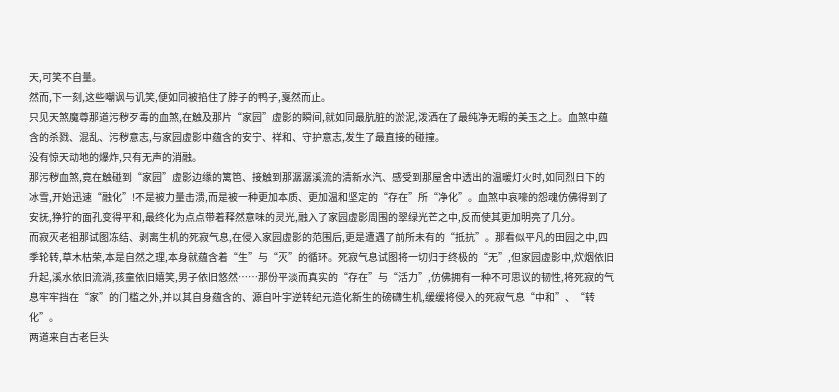天,可笑不自量。
然而,下一刻,这些嘲讽与讥笑,便如同被掐住了脖子的鸭子,戛然而止。
只见天煞魔尊那道污秽歹毒的血煞,在触及那片“家园”虚影的瞬间,就如同最肮脏的淤泥,泼洒在了最纯净无暇的美玉之上。血煞中蕴含的杀戮、混乱、污秽意志,与家园虚影中蕴含的安宁、祥和、守护意志,发生了最直接的碰撞。
没有惊天动地的爆炸,只有无声的消融。
那污秽血煞,竟在触碰到“家园”虚影边缘的篱笆、接触到那潺潺溪流的清新水汽、感受到那屋舍中透出的温暖灯火时,如同烈日下的冰雪,开始迅速“融化”!不是被力量击溃,而是被一种更加本质、更加温和坚定的“存在”所“净化”。血煞中哀嚎的怨魂仿佛得到了安抚,狰狞的面孔变得平和,最终化为点点带着释然意味的灵光,融入了家园虚影周围的翠绿光芒之中,反而使其更加明亮了几分。
而寂灭老祖那试图冻结、剥离生机的死寂气息,在侵入家园虚影的范围后,更是遭遇了前所未有的“抵抗”。那看似平凡的田园之中,四季轮转,草木枯荣,本是自然之理,本身就蕴含着“生”与“灭”的循环。死寂气息试图将一切归于终极的“无”,但家园虚影中,炊烟依旧升起,溪水依旧流淌,孩童依旧嬉笑,男子依旧悠然……那份平淡而真实的“存在”与“活力”,仿佛拥有一种不可思议的韧性,将死寂的气息牢牢挡在“家”的门槛之外,并以其自身蕴含的、源自叶宇逆转纪元造化新生的磅礴生机,缓缓将侵入的死寂气息“中和”、“转化”。
两道来自古老巨头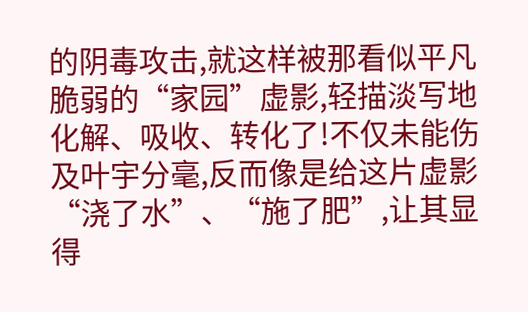的阴毒攻击,就这样被那看似平凡脆弱的“家园”虚影,轻描淡写地化解、吸收、转化了!不仅未能伤及叶宇分毫,反而像是给这片虚影“浇了水”、“施了肥”,让其显得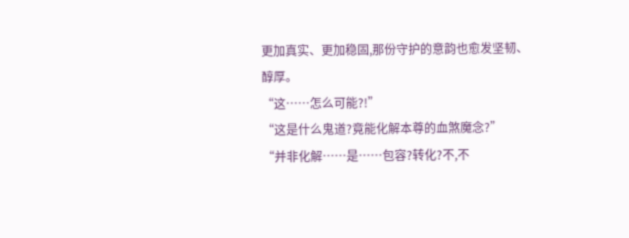更加真实、更加稳固,那份守护的意韵也愈发坚韧、醇厚。
“这……怎么可能?!”
“这是什么鬼道?竟能化解本尊的血煞魔念?”
“并非化解……是……包容?转化?不,不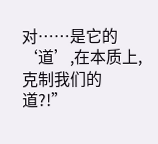对……是它的‘道’,在本质上,克制我们的道?!”